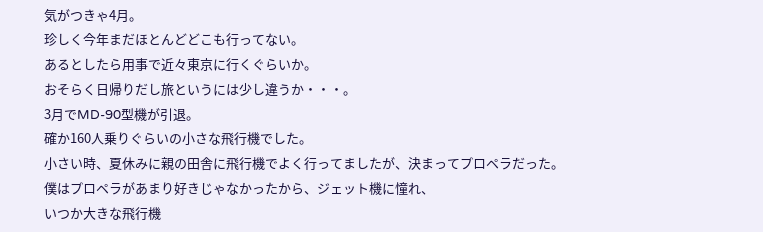気がつきゃ4月。
珍しく今年まだほとんどどこも行ってない。
あるとしたら用事で近々東京に行くぐらいか。
おそらく日帰りだし旅というには少し違うか・・・。
3月でMD-90型機が引退。
確か160人乗りぐらいの小さな飛行機でした。
小さい時、夏休みに親の田舎に飛行機でよく行ってましたが、決まってプロペラだった。
僕はプロペラがあまり好きじゃなかったから、ジェット機に憧れ、
いつか大きな飛行機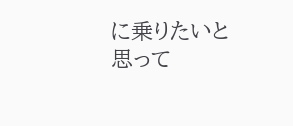に乗りたいと思って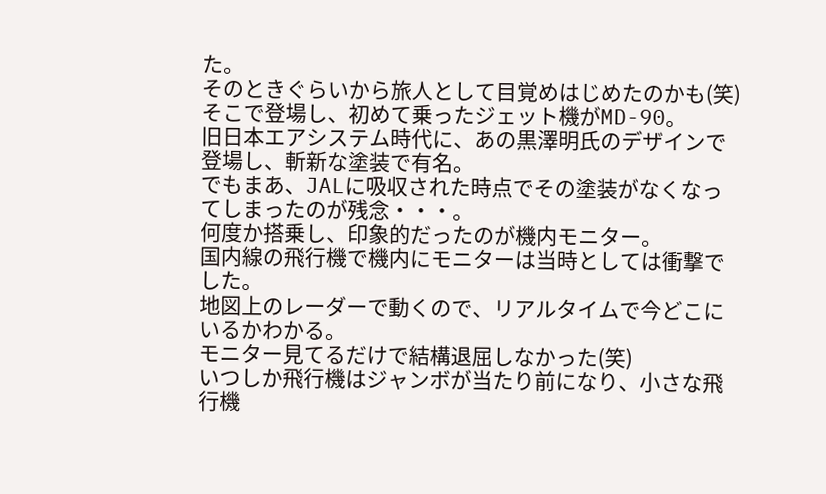た。
そのときぐらいから旅人として目覚めはじめたのかも(笑)
そこで登場し、初めて乗ったジェット機がMD-90。
旧日本エアシステム時代に、あの黒澤明氏のデザインで登場し、斬新な塗装で有名。
でもまあ、JALに吸収された時点でその塗装がなくなってしまったのが残念・・・。
何度か搭乗し、印象的だったのが機内モニター。
国内線の飛行機で機内にモニターは当時としては衝撃でした。
地図上のレーダーで動くので、リアルタイムで今どこにいるかわかる。
モニター見てるだけで結構退屈しなかった(笑)
いつしか飛行機はジャンボが当たり前になり、小さな飛行機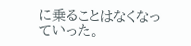に乗ることはなくなっていった。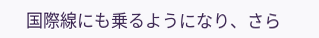国際線にも乗るようになり、さら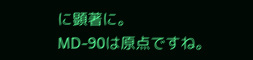に顕著に。
MD-90は原点ですね。